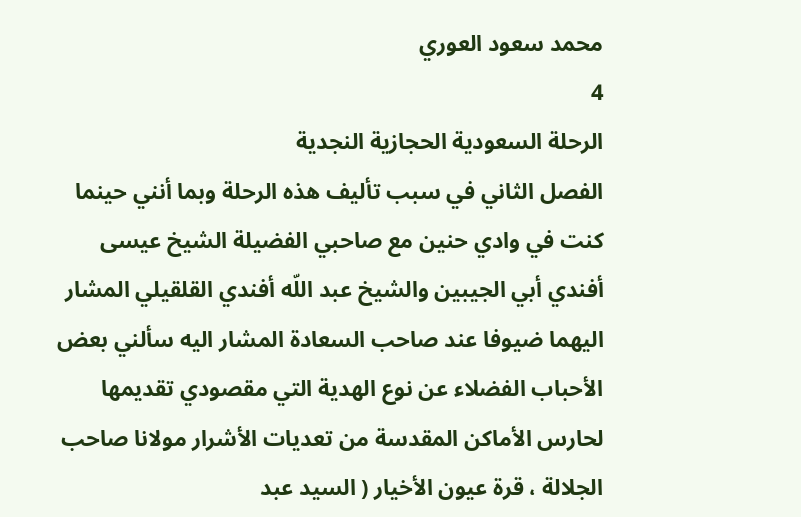محمد سعود العوري
4
الرحلة السعودية الحجازية النجدية
الفصل الثاني في سبب تأليف هذه الرحلة وبما أنني حينما كنت في وادي حنين مع صاحبي الفضيلة الشيخ عيسى أفندي أبي الجيبين والشيخ عبد اللّه أفندي القلقيلي المشار اليهما ضيوفا عند صاحب السعادة المشار اليه سألني بعض الأحباب الفضلاء عن نوع الهدية التي مقصودي تقديمها لحارس الأماكن المقدسة من تعديات الأشرار مولانا صاحب الجلالة ، قرة عيون الأخيار ( السيد عبد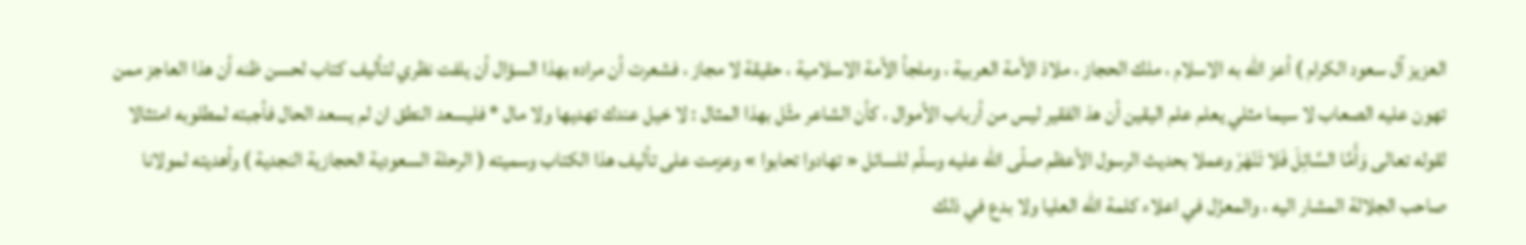العزيز آل سعود الكرام ) أعز اللّه به الاسلام ، ملك الحجاز ، ملاذ الأمة العربية ، وملجأ الأمة الاسلامية ، حقيقة لا مجاز ، فشعرت أن مراده بهذا السؤال أن يلفت نظري لتأليف كتاب لحسن ظنه أن هذا العاجز ممن تهون عليه الصعاب لا سيما مثلي يعلم علم اليقين أن هذ الفقير ليس من أرباب الأموال ، كأن الشاعر مثّل بهذا المثال : لا خيل عندك تهديها ولا مال * فليسعد النطق ان لم يسعد الحال فأجبته لمطلوبه امتثالا لقوله تعالى وَأَمَّا السَّائِلَ فَلا تَنْهَرْ وعملا بحديث الرسول الأعظم صلّى اللّه عليه وسلّم للسائل « تهادوا تحابوا » وعزمت على تأليف هذا الكتاب وسميته ( الرحلة السعودية الحجازية النجدية ) وأهديته لمولانا صاحب الجلالة المشار اليه ، والمعزّل في اعلاء كلمة اللّه العليا ولا بدع في ذلك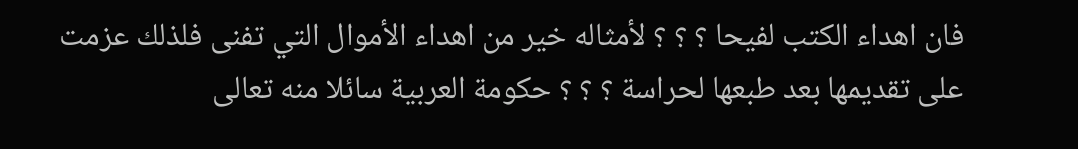فان اهداء الكتب لفيحا ؟ ؟ ؟ لأمثاله خير من اهداء الأموال التي تفنى فلذلك عزمت على تقديمها بعد طبعها لحراسة ؟ ؟ ؟ حكومة العربية سائلا منه تعالى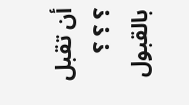أن تقبل ؟ ؟ ؟ بالقبول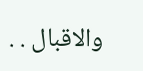والاقبال . .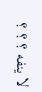لا ينفه ؟ ؟ ؟